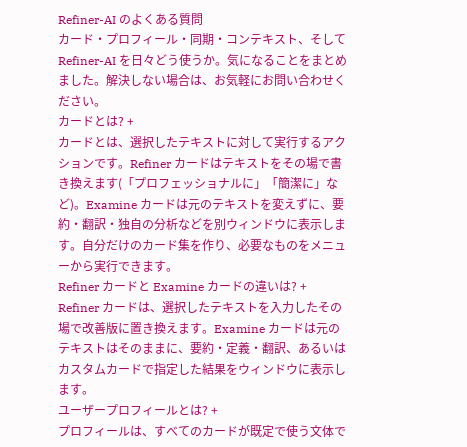Refiner-AI のよくある質問
カード・プロフィール・同期・コンテキスト、そして Refiner-AI を日々どう使うか。気になることをまとめました。解決しない場合は、お気軽にお問い合わせください。
カードとは? +
カードとは、選択したテキストに対して実行するアクションです。Refiner カードはテキストをその場で書き換えます(「プロフェッショナルに」「簡潔に」など)。Examine カードは元のテキストを変えずに、要約・翻訳・独自の分析などを別ウィンドウに表示します。自分だけのカード集を作り、必要なものをメニューから実行できます。
Refiner カードと Examine カードの違いは? +
Refiner カードは、選択したテキストを入力したその場で改善版に置き換えます。Examine カードは元のテキストはそのままに、要約・定義・翻訳、あるいはカスタムカードで指定した結果をウィンドウに表示します。
ユーザープロフィールとは? +
プロフィールは、すべてのカードが既定で使う文体で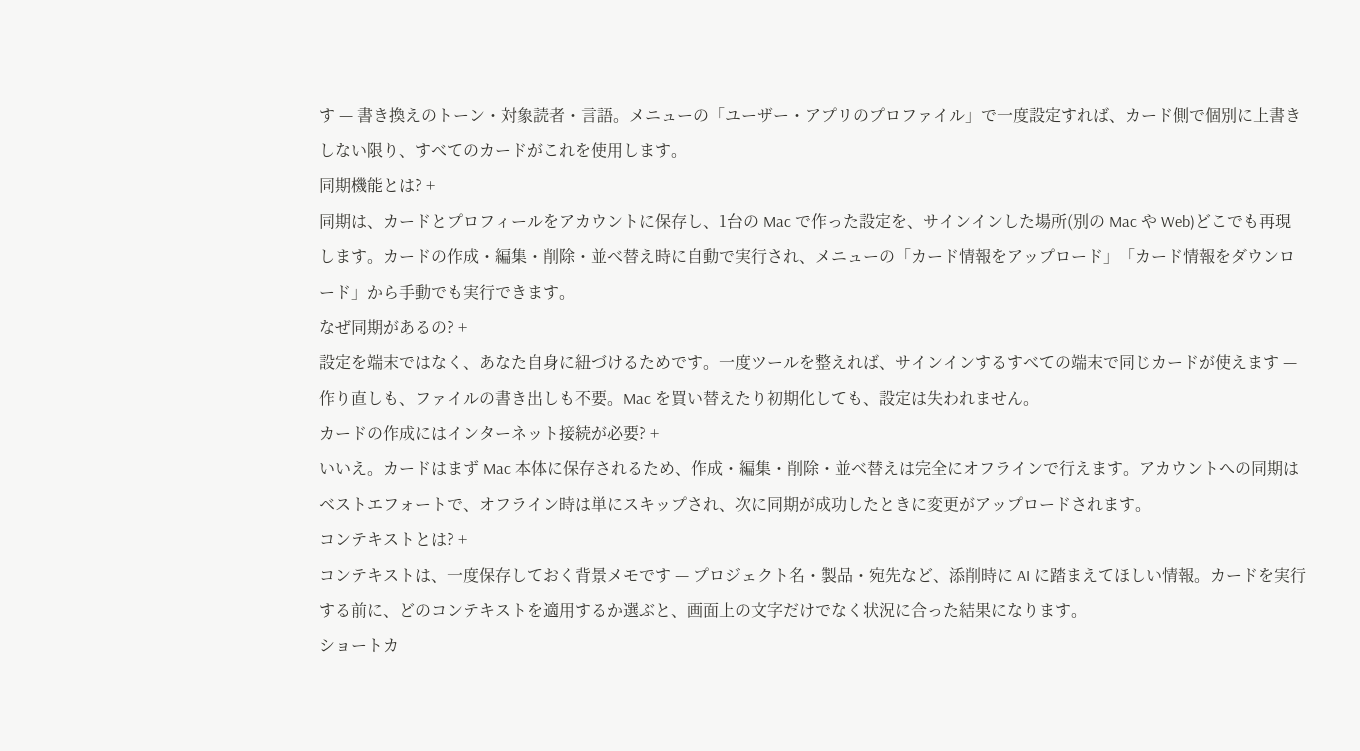す — 書き換えのトーン・対象読者・言語。メニューの「ユーザー・アプリのプロファイル」で一度設定すれば、カード側で個別に上書きしない限り、すべてのカードがこれを使用します。
同期機能とは? +
同期は、カードとプロフィールをアカウントに保存し、1台の Mac で作った設定を、サインインした場所(別の Mac や Web)どこでも再現します。カードの作成・編集・削除・並べ替え時に自動で実行され、メニューの「カード情報をアップロード」「カード情報をダウンロード」から手動でも実行できます。
なぜ同期があるの? +
設定を端末ではなく、あなた自身に紐づけるためです。一度ツールを整えれば、サインインするすべての端末で同じカードが使えます — 作り直しも、ファイルの書き出しも不要。Mac を買い替えたり初期化しても、設定は失われません。
カードの作成にはインターネット接続が必要? +
いいえ。カードはまず Mac 本体に保存されるため、作成・編集・削除・並べ替えは完全にオフラインで行えます。アカウントへの同期はベストエフォートで、オフライン時は単にスキップされ、次に同期が成功したときに変更がアップロードされます。
コンテキストとは? +
コンテキストは、一度保存しておく背景メモです — プロジェクト名・製品・宛先など、添削時に AI に踏まえてほしい情報。カードを実行する前に、どのコンテキストを適用するか選ぶと、画面上の文字だけでなく状況に合った結果になります。
ショートカ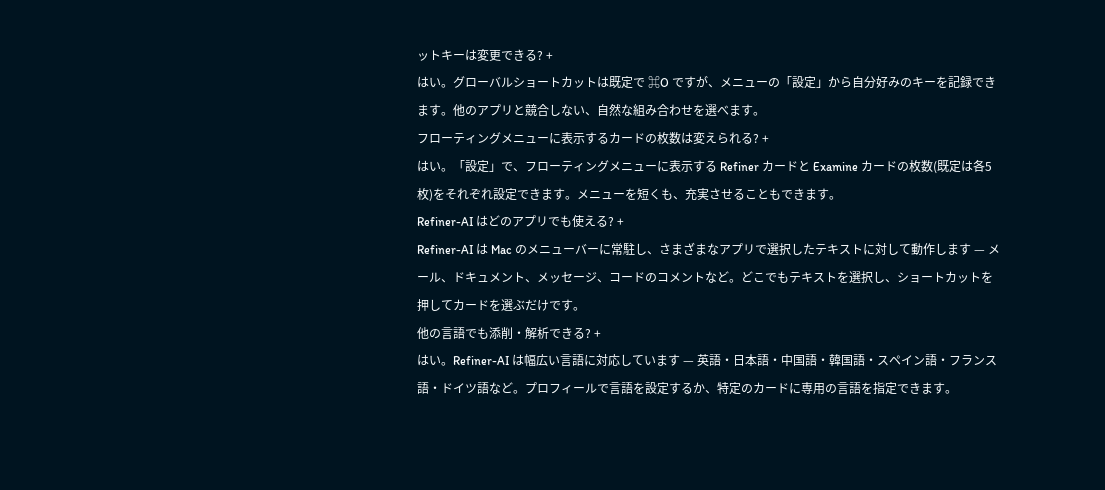ットキーは変更できる? +
はい。グローバルショートカットは既定で ⌘O ですが、メニューの「設定」から自分好みのキーを記録できます。他のアプリと競合しない、自然な組み合わせを選べます。
フローティングメニューに表示するカードの枚数は変えられる? +
はい。「設定」で、フローティングメニューに表示する Refiner カードと Examine カードの枚数(既定は各5枚)をそれぞれ設定できます。メニューを短くも、充実させることもできます。
Refiner-AI はどのアプリでも使える? +
Refiner-AI は Mac のメニューバーに常駐し、さまざまなアプリで選択したテキストに対して動作します — メール、ドキュメント、メッセージ、コードのコメントなど。どこでもテキストを選択し、ショートカットを押してカードを選ぶだけです。
他の言語でも添削・解析できる? +
はい。Refiner-AI は幅広い言語に対応しています — 英語・日本語・中国語・韓国語・スペイン語・フランス語・ドイツ語など。プロフィールで言語を設定するか、特定のカードに専用の言語を指定できます。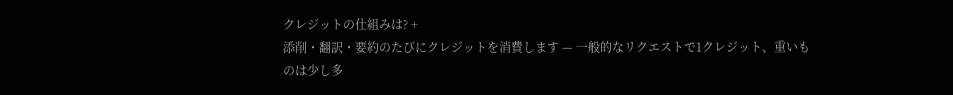クレジットの仕組みは? +
添削・翻訳・要約のたびにクレジットを消費します — 一般的なリクエストで1クレジット、重いものは少し多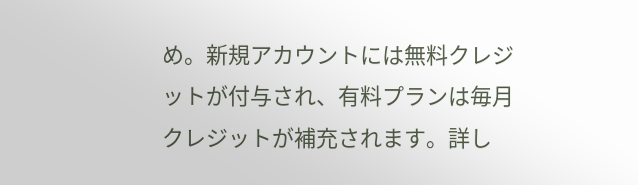め。新規アカウントには無料クレジットが付与され、有料プランは毎月クレジットが補充されます。詳し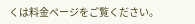くは料金ページをご覧ください。